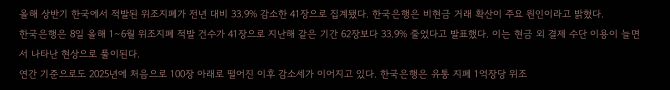올해 상반기 한국에서 적발된 위조지폐가 전년 대비 33.9% 감소한 41장으로 집계됐다. 한국은행은 비현금 거래 확산이 주요 원인이라고 밝혔다.
한국은행은 8일 올해 1∼6월 위조지폐 적발 건수가 41장으로 지난해 같은 기간 62장보다 33.9% 줄었다고 발표했다. 이는 현금 외 결제 수단 이용이 늘면서 나타난 현상으로 풀이된다.
연간 기준으로도 2025년에 처음으로 100장 아래로 떨어진 이후 감소세가 이어지고 있다. 한국은행은 유통 지폐 1억장당 위조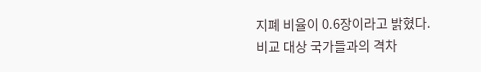지폐 비율이 0.6장이라고 밝혔다.
비교 대상 국가들과의 격차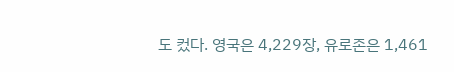도 컸다. 영국은 4,229장, 유로존은 1,461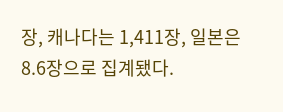장, 캐나다는 1,411장, 일본은 8.6장으로 집계됐다.